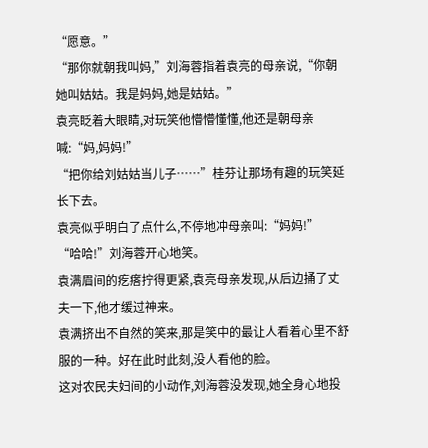“愿意。”
“那你就朝我叫妈,”刘海蓉指着袁亮的母亲说,“你朝她叫姑姑。我是妈妈,她是姑姑。”
袁亮眨着大眼睛,对玩笑他懵懵懂懂,他还是朝母亲喊:“妈,妈妈!”
“把你给刘姑姑当儿子……”桂芬让那场有趣的玩笑延长下去。
袁亮似乎明白了点什么,不停地冲母亲叫:“妈妈!”
“哈哈!”刘海蓉开心地笑。
袁满眉间的疙瘩拧得更紧,袁亮母亲发现,从后边捅了丈夫一下,他才缓过神来。
袁满挤出不自然的笑来,那是笑中的最让人看着心里不舒服的一种。好在此时此刻,没人看他的脸。
这对农民夫妇间的小动作,刘海蓉没发现,她全身心地投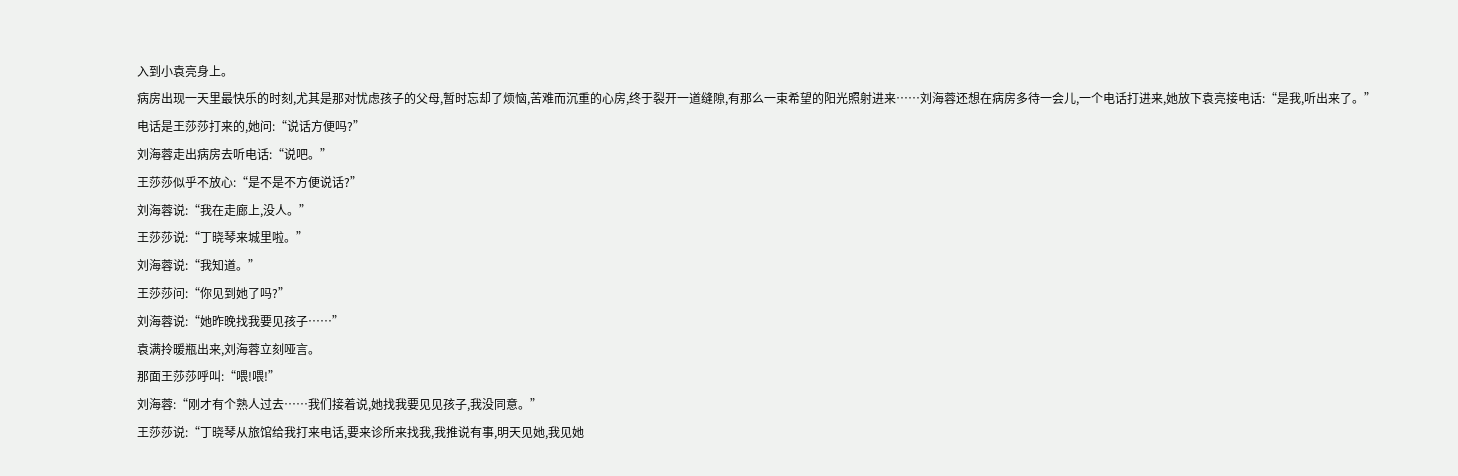入到小袁亮身上。
病房出现一天里最快乐的时刻,尤其是那对忧虑孩子的父母,暂时忘却了烦恼,苦难而沉重的心房,终于裂开一道缝隙,有那么一束希望的阳光照射进来……刘海蓉还想在病房多待一会儿,一个电话打进来,她放下袁亮接电话:“是我,听出来了。”
电话是王莎莎打来的,她问:“说话方便吗?”
刘海蓉走出病房去听电话:“说吧。”
王莎莎似乎不放心:“是不是不方便说话?”
刘海蓉说:“我在走廊上,没人。”
王莎莎说:“丁晓琴来城里啦。”
刘海蓉说:“我知道。”
王莎莎问:“你见到她了吗?”
刘海蓉说:“她昨晚找我要见孩子……”
袁满拎暖瓶出来,刘海蓉立刻哑言。
那面王莎莎呼叫:“喂!喂!”
刘海蓉:“刚才有个熟人过去……我们接着说,她找我要见见孩子,我没同意。”
王莎莎说:“丁晓琴从旅馆给我打来电话,要来诊所来找我,我推说有事,明天见她,我见她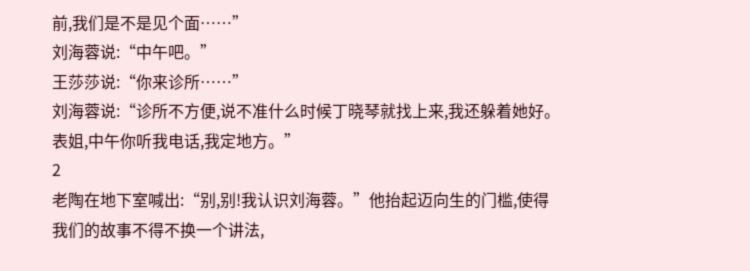前,我们是不是见个面……”
刘海蓉说:“中午吧。”
王莎莎说:“你来诊所……”
刘海蓉说:“诊所不方便,说不准什么时候丁晓琴就找上来,我还躲着她好。表姐,中午你听我电话,我定地方。”
2
老陶在地下室喊出:“别,别!我认识刘海蓉。”他抬起迈向生的门槛,使得我们的故事不得不换一个讲法,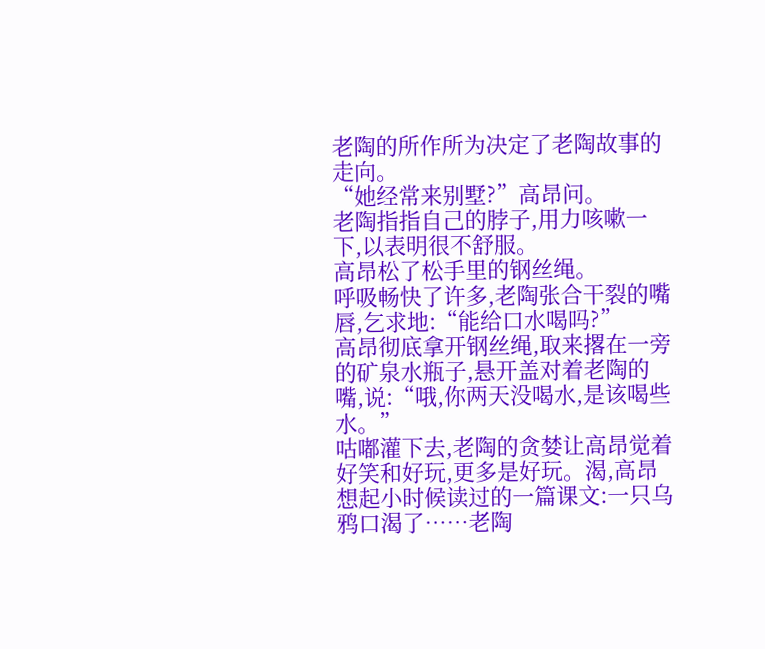老陶的所作所为决定了老陶故事的走向。
“她经常来别墅?”高昂问。
老陶指指自己的脖子,用力咳嗽一下,以表明很不舒服。
高昂松了松手里的钢丝绳。
呼吸畅快了许多,老陶张合干裂的嘴唇,乞求地:“能给口水喝吗?”
高昂彻底拿开钢丝绳,取来撂在一旁的矿泉水瓶子,悬开盖对着老陶的嘴,说:“哦,你两天没喝水,是该喝些水。”
咕嘟灌下去,老陶的贪婪让高昂觉着好笑和好玩,更多是好玩。渴,高昂想起小时候读过的一篇课文:一只乌鸦口渴了……老陶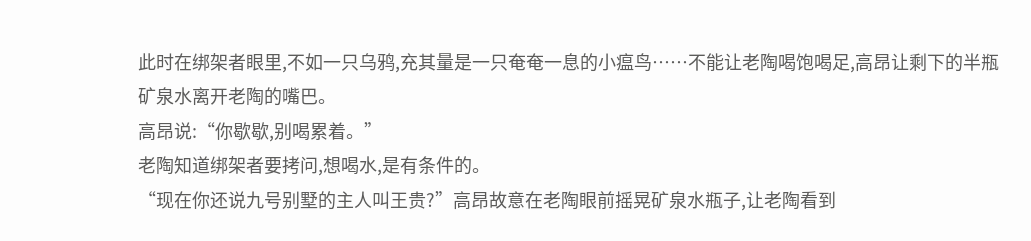此时在绑架者眼里,不如一只乌鸦,充其量是一只奄奄一息的小瘟鸟……不能让老陶喝饱喝足,高昂让剩下的半瓶矿泉水离开老陶的嘴巴。
高昂说:“你歇歇,别喝累着。”
老陶知道绑架者要拷问,想喝水,是有条件的。
“现在你还说九号别墅的主人叫王贵?”高昂故意在老陶眼前摇晃矿泉水瓶子,让老陶看到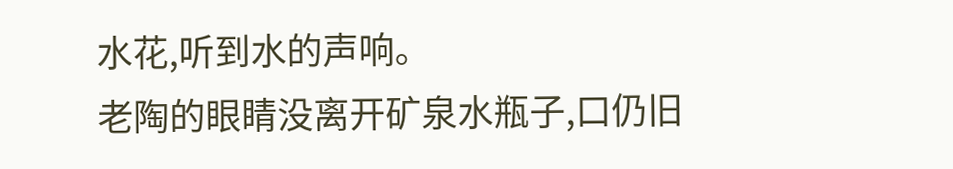水花,听到水的声响。
老陶的眼睛没离开矿泉水瓶子,口仍旧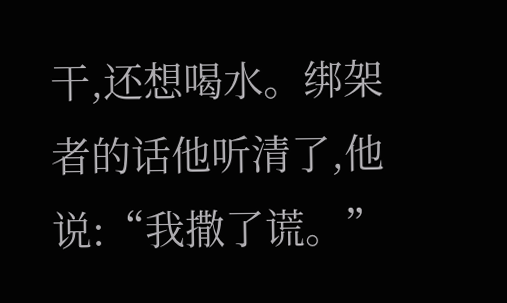干,还想喝水。绑架者的话他听清了,他说:“我撒了谎。”